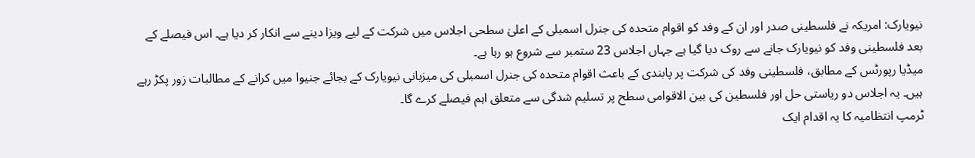نیویارک: امریکہ نے فلسطینی صدر اور ان کے وفد کو اقوام متحدہ کی جنرل اسمبلی کے اعلیٰ سطحی اجلاس میں شرکت کے لیے ویزا دینے سے انکار کر دیا ہے۔ اس فیصلے کے بعد فلسطینی وفد کو نیویارک جانے سے روک دیا گیا ہے جہاں اجلاس 23 ستمبر سے شروع ہو رہا ہے۔
میڈیا رپورٹس کے مطابق، فلسطینی وفد کی شرکت پر پابندی کے باعث اقوام متحدہ کی جنرل اسمبلی کی میزبانی نیویارک کے بجائے جنیوا میں کرانے کے مطالبات زور پکڑ رہے ہیں۔ یہ اجلاس دو ریاستی حل اور فلسطین کی بین الاقوامی سطح پر تسلیم شدگی سے متعلق اہم فیصلے کرے گا۔
ٹرمپ انتظامیہ کا یہ اقدام ایک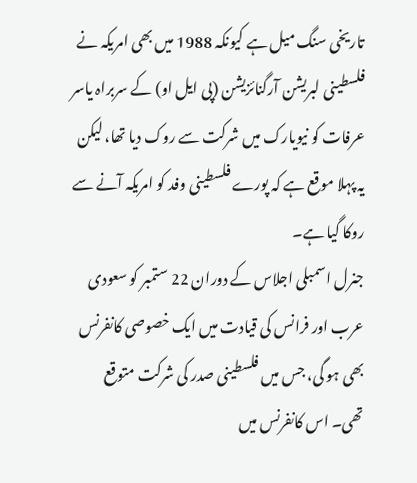تاریخی سنگ میل ہے کیونکہ 1988 میں بھی امریکہ نے فلسطینی لبریشن آرگنائزیشن (پی ایل او) کے سربراہ یاسر عرفات کو نیویارک میں شرکت سے روک دیا تھا، لیکن یہ پہلا موقع ہے کہ پورے فلسطینی وفد کو امریکہ آنے سے روکا گیا ہے۔
جنرل اسمبلی اجلاس کے دوران 22 ستمبر کو سعودی عرب اور فرانس کی قیادت میں ایک خصوصی کانفرنس بھی ہو گی، جس میں فلسطینی صدر کی شرکت متوقع تھی۔ اس کانفرنس میں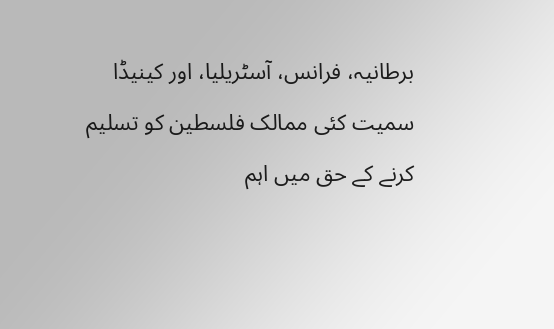برطانیہ، فرانس، آسٹریلیا، اور کینیڈا سمیت کئی ممالک فلسطین کو تسلیم کرنے کے حق میں اہم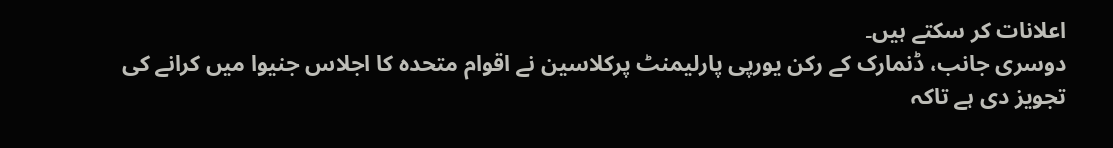اعلانات کر سکتے ہیں۔
دوسری جانب، ڈنمارک کے رکن یورپی پارلیمنٹ پرکلاسین نے اقوام متحدہ کا اجلاس جنیوا میں کرانے کی تجویز دی ہے تاکہ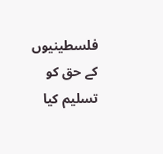فلسطینیوں کے حق کو تسلیم کیا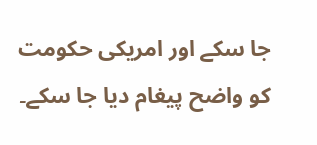جا سکے اور امریکی حکومت کو واضح پیغام دیا جا سکے۔